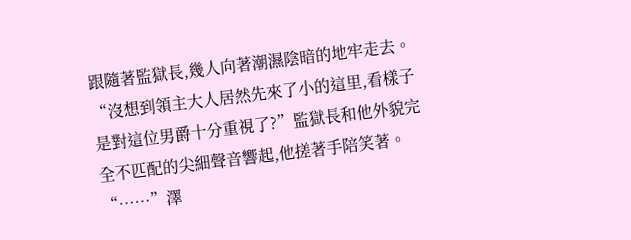跟隨著監獄長,幾人向著潮濕陰暗的地牢走去。
“沒想到領主大人居然先來了小的這里,看樣子是對這位男爵十分重視了?”監獄長和他外貌完全不匹配的尖細聲音響起,他搓著手陪笑著。
“……”澤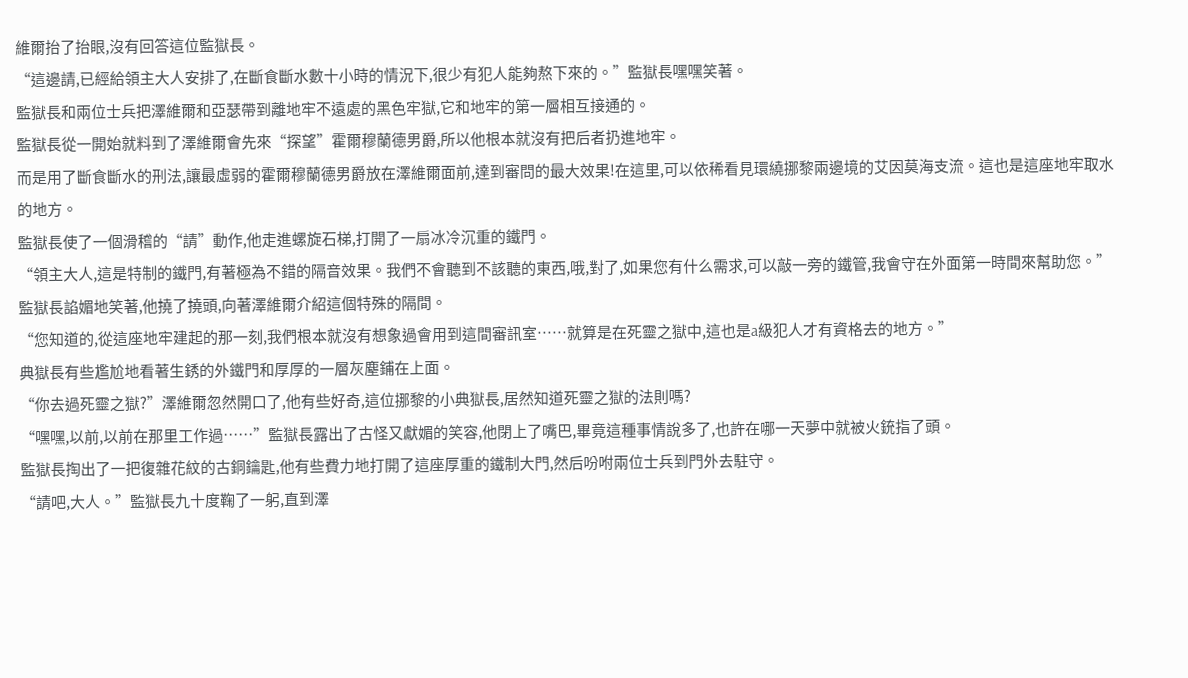維爾抬了抬眼,沒有回答這位監獄長。
“這邊請,已經給領主大人安排了,在斷食斷水數十小時的情況下,很少有犯人能夠熬下來的。”監獄長嘿嘿笑著。
監獄長和兩位士兵把澤維爾和亞瑟帶到離地牢不遠處的黑色牢獄,它和地牢的第一層相互接通的。
監獄長從一開始就料到了澤維爾會先來“探望”霍爾穆蘭德男爵,所以他根本就沒有把后者扔進地牢。
而是用了斷食斷水的刑法,讓最虛弱的霍爾穆蘭德男爵放在澤維爾面前,達到審問的最大效果!在這里,可以依稀看見環繞挪黎兩邊境的艾因莫海支流。這也是這座地牢取水的地方。
監獄長使了一個滑稽的“請”動作,他走進螺旋石梯,打開了一扇冰冷沉重的鐵門。
“領主大人,這是特制的鐵門,有著極為不錯的隔音效果。我們不會聽到不該聽的東西,哦,對了,如果您有什么需求,可以敲一旁的鐵管,我會守在外面第一時間來幫助您。”
監獄長諂媚地笑著,他撓了撓頭,向著澤維爾介紹這個特殊的隔間。
“您知道的,從這座地牢建起的那一刻,我們根本就沒有想象過會用到這間審訊室……就算是在死靈之獄中,這也是a級犯人才有資格去的地方。”
典獄長有些尷尬地看著生銹的外鐵門和厚厚的一層灰塵鋪在上面。
“你去過死靈之獄?”澤維爾忽然開口了,他有些好奇,這位挪黎的小典獄長,居然知道死靈之獄的法則嗎?
“嘿嘿,以前,以前在那里工作過……”監獄長露出了古怪又獻媚的笑容,他閉上了嘴巴,畢竟這種事情說多了,也許在哪一天夢中就被火銃指了頭。
監獄長掏出了一把復雜花紋的古銅鑰匙,他有些費力地打開了這座厚重的鐵制大門,然后吩咐兩位士兵到門外去駐守。
“請吧,大人。”監獄長九十度鞠了一躬,直到澤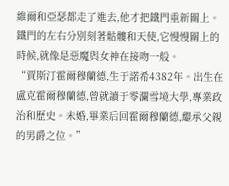維爾和亞瑟都走了進去,他才把鐵門重新關上。
鐵門的左右分別刻著骷髏和天使,它慢慢關上的時候,就像是惡魔與女神在接吻一般。
“賈斯汀霍爾穆蘭德,生于諾希4382年。出生在盧克霍爾穆蘭德,曾就讀于零瀾雪境大學,專業政治和歷史。未婚,畢業后回霍爾穆蘭德,繼承父親的男爵之位。”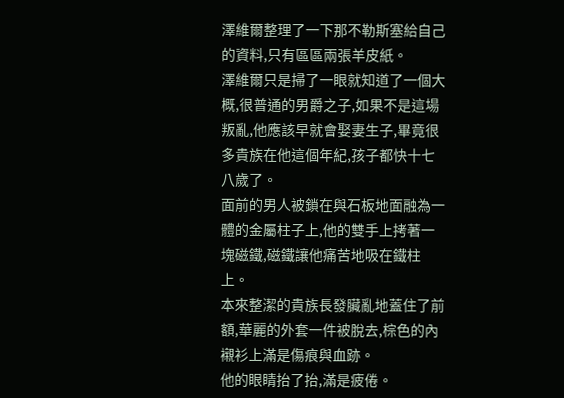澤維爾整理了一下那不勒斯塞給自己的資料,只有區區兩張羊皮紙。
澤維爾只是掃了一眼就知道了一個大概,很普通的男爵之子,如果不是這場叛亂,他應該早就會娶妻生子,畢竟很多貴族在他這個年紀,孩子都快十七八歲了。
面前的男人被鎖在與石板地面融為一體的金屬柱子上,他的雙手上拷著一塊磁鐵,磁鐵讓他痛苦地吸在鐵柱上。
本來整潔的貴族長發臟亂地蓋住了前額,華麗的外套一件被脫去,棕色的內襯衫上滿是傷痕與血跡。
他的眼睛抬了抬,滿是疲倦。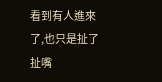看到有人進來了,也只是扯了扯嘴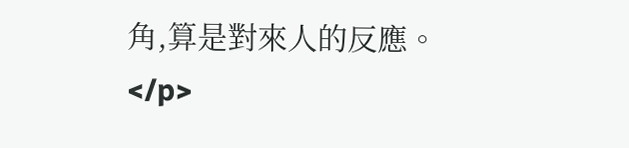角,算是對來人的反應。</p>